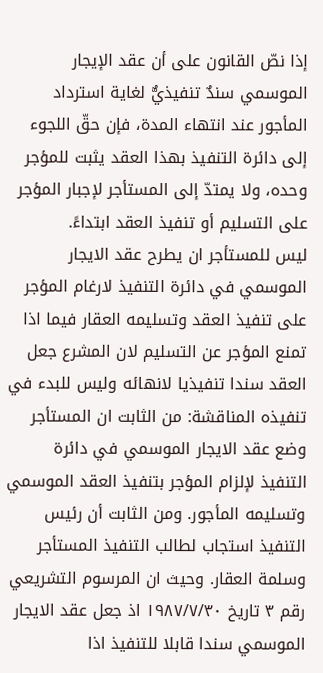إذا نصّ القانون على أن عقد الإيجار الموسمي سندٌ تنفيذيٌّ لغاية استرداد المأجور عند انتهاء المدة، فإن حقّ اللجوء إلى دائرة التنفيذ بهذا العقد يثبت للمؤجر وحده، ولا يمتدّ إلى المستأجر لإجبار المؤجر على التسليم أو تنفيذ العقد ابتداءً.
ليس للمستأجر ان يطرح عقد الايجار الموسمي في دائرة التنفيذ لارغام المؤجر على تنفيذ العقد وتسليمه العقار فيما اذا تمنع المؤجر عن التسليم لان المشرع جعل العقد سندا تنفيذيا لانهائه وليس للبدء في تنفيذه المناقشة: من الثابت ان المستأجر وضع عقد الايجار الموسمي في دائرة التنفيذ لإلزام المؤجر بتنفيذ العقد الموسمي وتسليمه المأجور. ومن الثابت أن رئيس التنفيذ استجاب لطالب التنفيذ المستأجر وسلمة العقار. وحيث ان المرسوم التشريعي رقم ٣ تاريخ ۱۹۸۷/۷/۳۰ اذ جعل عقد الايجار الموسمي سندا قابلا للتنفيذ اذا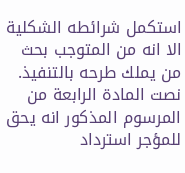استكمل شرائطه الشكلية الا انه من المتوجب بحث من يملك طرحه بالتنفيذ. نصت المادة الرابعة من المرسوم المذكور انه يحق للمؤجر استرداد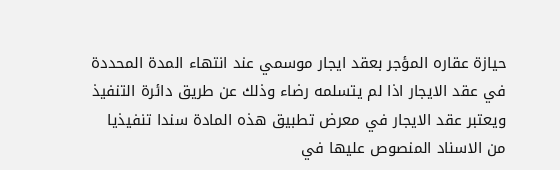حيازة عقاره المؤجر بعقد ايجار موسمي عند انتهاء المدة المحددة في عقد الايجار اذا لم يتسلمه رضاء وذلك عن طريق دائرة التنفيذ ويعتبر عقد الايجار في معرض تطبيق هذه المادة سندا تنفيذيا من الاسناد المنصوص عليها في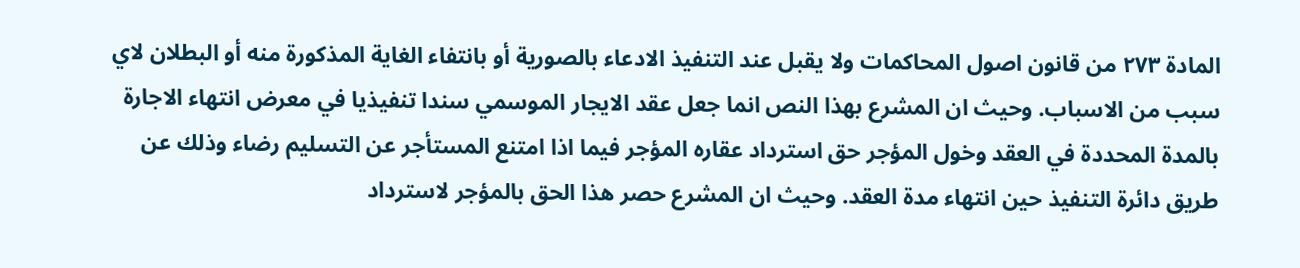المادة ۲۷۳ من قانون اصول المحاكمات ولا يقبل عند التنفيذ الادعاء بالصورية أو بانتفاء الغاية المذكورة منه أو البطلان لاي سبب من الاسباب. وحيث ان المشرع بهذا النص انما جعل عقد الايجار الموسمي سندا تنفيذيا في معرض انتهاء الاجارة بالمدة المحددة في العقد وخول المؤجر حق استرداد عقاره المؤجر فيما اذا امتنع المستأجر عن التسليم رضاء وذلك عن طريق دائرة التنفيذ حين انتهاء مدة العقد. وحيث ان المشرع حصر هذا الحق بالمؤجر لاسترداد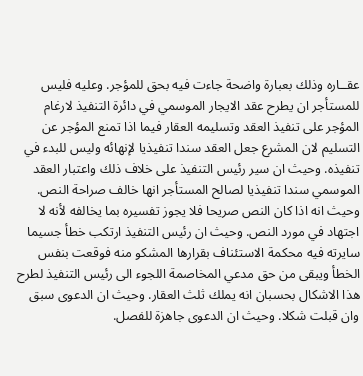عقــاره وذلك بعبارة واضحة جاءت فيه بحق للمؤجر. وعليه فليس للمستأجر ان يطرح عقد الايجار الموسمي في دائرة التنفيذ لارغام المؤجر على تنفيذ العقد وتسليمه العقار فيما اذا تمنع المؤجر عن التسليم لان المشرع جعل العقد سندا تنفيذيا لإنهائه وليس للبدء في تنفيذه. وحيث ان سير رئيس التنفيذ على خلاف ذلك واعتبار العقد الموسمي سندا تنفيذيا لصالح المستأجر انها خالف صراحة النص. وحيث انه اذا كان النص صريحا فلا يجوز تفسيره بما يخالفه لأنه لا اجتهاد في مورد النص. وحيث ان رئيس التنفيذ ارتكب خطأ جسيما سايرته فيه محكمة الاستئناف بقرارها المشكو منه فوقعت بنفس الخطأ ويبقى من حق مدعي المخاصمة اللجوء الى رئيس التنفيذ لطرح هذا الاشكال بحسبان انه يملك ثلث العقار. وحيث ان الدعوى سبق وان قبلت شكلا. وحيث ان الدعوى جاهزة للفصل.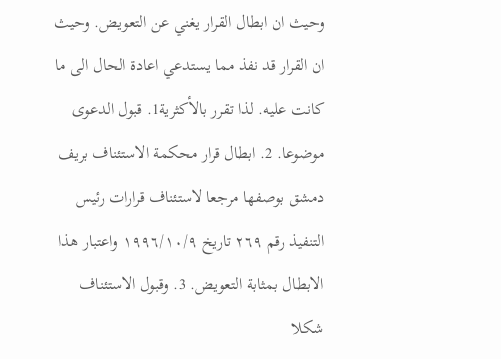وحيث ان ابطال القرار يغني عن التعويض. وحيث ان القرار قد نفذ مما يستدعي اعادة الحال الى ما كانت عليه. لذا تقرر بالأكثرية1. قبول الدعوى موضوعا. 2. ابطال قرار محكمة الاستئناف بريف دمشق بوصفها مرجعا لاستئناف قرارات رئيس التنفيذ رقم ٢٦٩ تاريخ ١٩٩٦/١٠/٩ واعتبار هذا الابطال بمثابة التعويض. 3. وقبول الاستئناف شكلا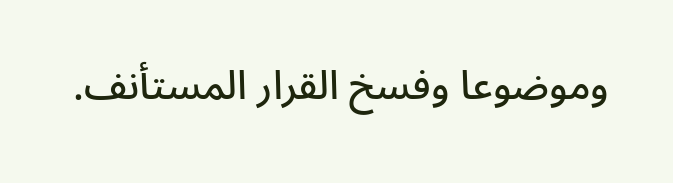وموضوعا وفسخ القرار المستأنف.